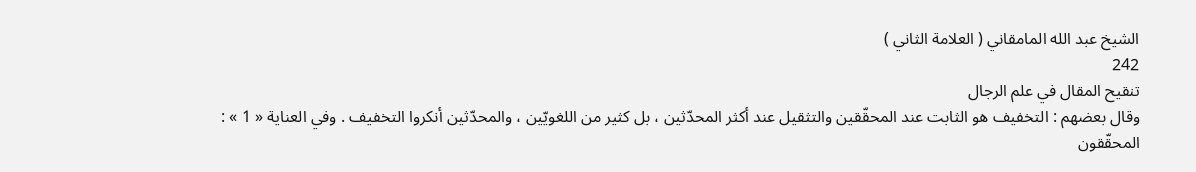الشيخ عبد الله المامقاني ( العلامة الثاني )
242
تنقيح المقال في علم الرجال
وقال بعضهم : التخفيف هو الثابت عند المحقّقين والتثقيل عند أكثر المحدّثين ، بل كثير من اللغويّين ، والمحدّثين أنكروا التخفيف . وفي العناية « 1 » : المحقّقون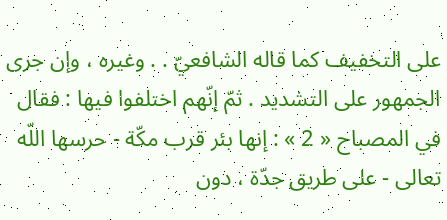على التخفيف كما قاله الشافعيّ . . وغيره ، وإن جرى الجمهور على التشديد . ثمّ إنّهم اختلفوا فيها : فقال في المصباح « 2 » : إنها بئر قرب مكّة - حرسها اللّه تعالى - على طريق جدّة ، دون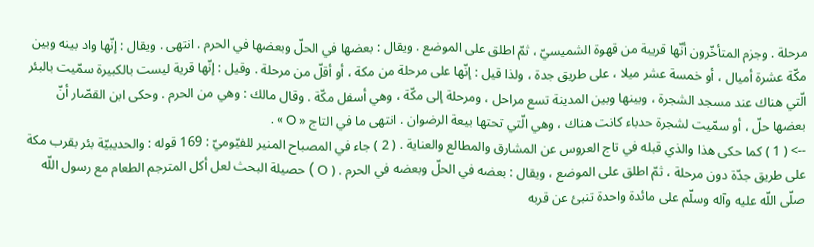مرحلة . وجزم المتأخّرون أنّها قريبة من قهوة الشميسيّ ، ثمّ اطلق على الموضع . ويقال : بعضها في الحلّ وبعضها في الحرم . انتهى . ويقال : إنّها واد بينه وبين مكّة عشرة أميال ، أو خمسة عشر ميلا ، على طريق جدة ، ولذا قيل : إنّها على مرحلة من مكة ، أو أقلّ من مرحلة . وقيل : إنّها قرية ليست بالكبيرة سمّيت بالبئر الّتي هناك عند مسجد الشجرة ، وبينها وبين المدينة تسع مراحل ، ومرحلة إلى مكّة ، وهي أسفل مكّة . وقال مالك : وهي من الحرم . وحكى ابن القصّار أنّ بعضها حلّ ، أو سمّيت لشجرة حدباء كانت هناك ، وهي الّتي تحتها بيعة الرضوان . انتهى ما في التاج « O » .
--> ( 1 ) كما حكى هذا والذي قبله في تاج العروس عن المشارق والمطالع والعناية . ( 2 ) جاء في المصباح المنير للفيّوميّ : 169 قوله : والحديبيّة بئر بقرب مكة على طريق جدّة دون مرحلة ، ثمّ اطلق على الموضع ، ويقال : بعضه في الحلّ وبعضه في الحرم . ( O ) حصيلة البحث لعل أكل المترجم الطعام مع رسول اللّه صلّى اللّه عليه وآله وسلّم على مائدة واحدة تنبئ عن قربه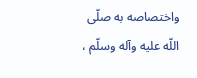واختصاصه به صلّى اللّه عليه وآله وسلّم ،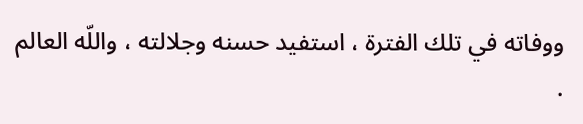ووفاته في تلك الفترة ، استفيد حسنه وجلالته ، واللّه العالم .